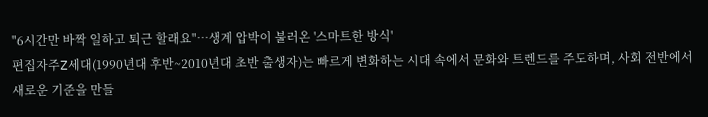"6시간만 바짝 일하고 퇴근 할래요"…생계 압박이 불러온 '스마트한 방식'
편집자주Z세대(1990년대 후반~2010년대 초반 출생자)는 빠르게 변화하는 시대 속에서 문화와 트렌드를 주도하며, 사회 전반에서 새로운 기준을 만들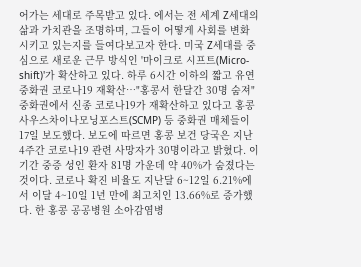어가는 세대로 주목받고 있다. 에서는 전 세계 Z세대의 삶과 가치관을 조명하며, 그들이 어떻게 사회를 변화시키고 있는지를 들여다보고자 한다. 미국 Z세대를 중심으로 새로운 근무 방식인 '마이크로 시프트(Micro-shift)'가 확산하고 있다. 하루 6시간 이하의 짧고 유연
중화권 코로나19 재확산…"홍콩서 한달간 30명 숨져"
중화권에서 신종 코로나19가 재확산하고 있다고 홍콩 사우스차이나모닝포스트(SCMP) 등 중화권 매체들이 17일 보도했다. 보도에 따르면 홍콩 보건 당국은 지난 4주간 코로나19 관련 사망자가 30명이라고 밝혔다. 이 기간 중증 성인 환자 81명 가운데 약 40%가 숨졌다는 것이다. 코로나 확진 비율도 지난달 6~12일 6.21%에서 이달 4~10일 1년 만에 최고치인 13.66%로 증가했다. 한 홍콩 공공병원 소아감염병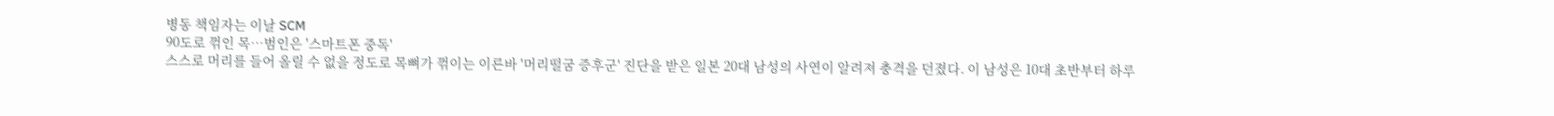병동 책임자는 이날 SCM
90도로 꺾인 목…범인은 '스마트폰 중독'
스스로 머리를 들어 올릴 수 없을 정도로 목뼈가 꺾이는 이른바 '머리떨굼 증후군' 진단을 받은 일본 20대 남성의 사연이 알려져 충격을 던졌다. 이 남성은 10대 초반부터 하루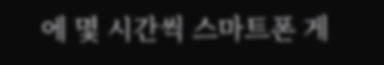에 몇 시간씩 스마트폰 게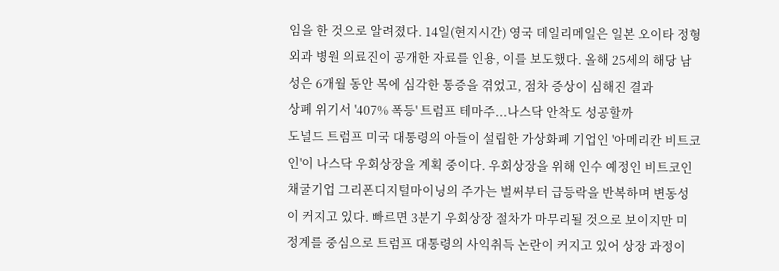임을 한 것으로 알려졌다. 14일(현지시간) 영국 데일리메일은 일본 오이타 정형외과 병원 의료진이 공개한 자료를 인용, 이를 보도했다. 올해 25세의 해당 남성은 6개월 동안 목에 심각한 통증을 겪었고, 점차 증상이 심해진 결과
상폐 위기서 '407% 폭등' 트럼프 테마주...나스닥 안착도 성공할까
도널드 트럼프 미국 대통령의 아들이 설립한 가상화폐 기업인 '아메리칸 비트코인'이 나스닥 우회상장을 계획 중이다. 우회상장을 위해 인수 예정인 비트코인 채굴기업 그리폰디지털마이닝의 주가는 벌써부터 급등락을 반복하며 변동성이 커지고 있다. 빠르면 3분기 우회상장 절차가 마무리될 것으로 보이지만 미 정계를 중심으로 트럼프 대통령의 사익취득 논란이 커지고 있어 상장 과정이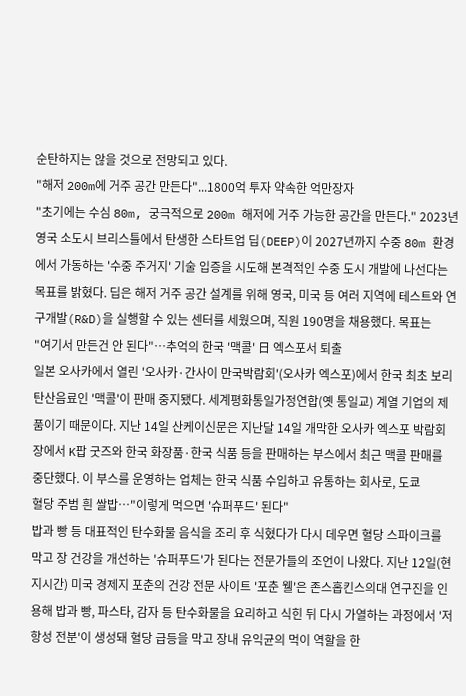순탄하지는 않을 것으로 전망되고 있다.
"해저 200m에 거주 공간 만든다"...1800억 투자 약속한 억만장자
"초기에는 수심 80m, 궁극적으로 200m 해저에 거주 가능한 공간을 만든다." 2023년 영국 소도시 브리스틀에서 탄생한 스타트업 딥(DEEP)이 2027년까지 수중 80m 환경에서 가동하는 '수중 주거지' 기술 입증을 시도해 본격적인 수중 도시 개발에 나선다는 목표를 밝혔다. 딥은 해저 거주 공간 설계를 위해 영국, 미국 등 여러 지역에 테스트와 연구개발(R&D)을 실행할 수 있는 센터를 세웠으며, 직원 190명을 채용했다. 목표는
"여기서 만든건 안 된다"…추억의 한국 '맥콜' 日 엑스포서 퇴출
일본 오사카에서 열린 '오사카·간사이 만국박람회'(오사카 엑스포)에서 한국 최초 보리 탄산음료인 '맥콜'이 판매 중지됐다. 세계평화통일가정연합(옛 통일교) 계열 기업의 제품이기 때문이다. 지난 14일 산케이신문은 지난달 14일 개막한 오사카 엑스포 박람회장에서 K팝 굿즈와 한국 화장품·한국 식품 등을 판매하는 부스에서 최근 맥콜 판매를 중단했다. 이 부스를 운영하는 업체는 한국 식품 수입하고 유통하는 회사로, 도쿄
혈당 주범 흰 쌀밥…"이렇게 먹으면 '슈퍼푸드' 된다"
밥과 빵 등 대표적인 탄수화물 음식을 조리 후 식혔다가 다시 데우면 혈당 스파이크를 막고 장 건강을 개선하는 '슈퍼푸드'가 된다는 전문가들의 조언이 나왔다. 지난 12일(현지시간) 미국 경제지 포춘의 건강 전문 사이트 '포춘 웰'은 존스홉킨스의대 연구진을 인용해 밥과 빵, 파스타, 감자 등 탄수화물을 요리하고 식힌 뒤 다시 가열하는 과정에서 '저항성 전분'이 생성돼 혈당 급등을 막고 장내 유익균의 먹이 역할을 한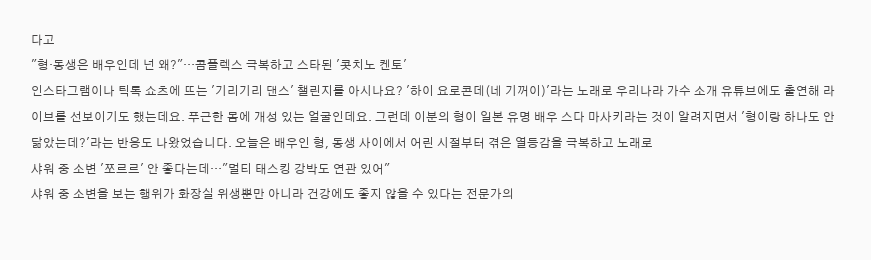다고
"형·동생은 배우인데 넌 왜?"…콤플렉스 극복하고 스타된 '콧치노 켄토'
인스타그램이나 틱톡 쇼츠에 뜨는 '기리기리 댄스' 챌린지를 아시나요? '하이 요로콘데(네 기꺼이)'라는 노래로 우리나라 가수 소개 유튜브에도 출연해 라이브를 선보이기도 했는데요. 푸근한 몸에 개성 있는 얼굴인데요. 그런데 이분의 형이 일본 유명 배우 스다 마사키라는 것이 알려지면서 '형이랑 하나도 안 닮았는데?'라는 반응도 나왔었습니다. 오늘은 배우인 형, 동생 사이에서 어린 시절부터 겪은 열등감을 극복하고 노래로
샤워 중 소변 '쪼르르' 안 좋다는데…"멀티 태스킹 강박도 연관 있어"
샤워 중 소변을 보는 행위가 화장실 위생뿐만 아니라 건강에도 좋지 않을 수 있다는 전문가의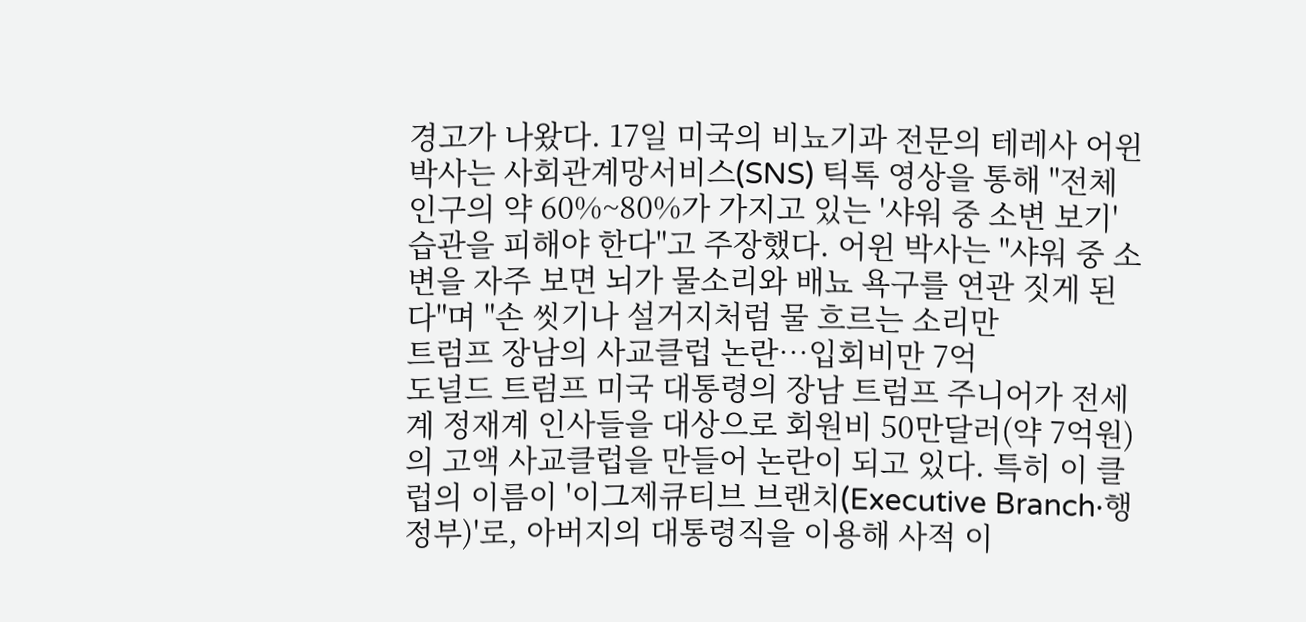경고가 나왔다. 17일 미국의 비뇨기과 전문의 테레사 어윈 박사는 사회관계망서비스(SNS) 틱톡 영상을 통해 "전체 인구의 약 60%~80%가 가지고 있는 '샤워 중 소변 보기' 습관을 피해야 한다"고 주장했다. 어윈 박사는 "샤워 중 소변을 자주 보면 뇌가 물소리와 배뇨 욕구를 연관 짓게 된다"며 "손 씻기나 설거지처럼 물 흐르는 소리만
트럼프 장남의 사교클럽 논란…입회비만 7억
도널드 트럼프 미국 대통령의 장남 트럼프 주니어가 전세계 정재계 인사들을 대상으로 회원비 50만달러(약 7억원)의 고액 사교클럽을 만들어 논란이 되고 있다. 특히 이 클럽의 이름이 '이그제큐티브 브랜치(Executive Branch·행정부)'로, 아버지의 대통령직을 이용해 사적 이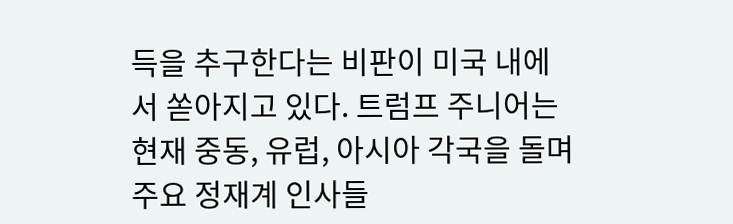득을 추구한다는 비판이 미국 내에서 쏟아지고 있다. 트럼프 주니어는 현재 중동, 유럽, 아시아 각국을 돌며 주요 정재계 인사들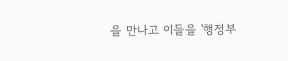을 만나고 이들을 '행정부